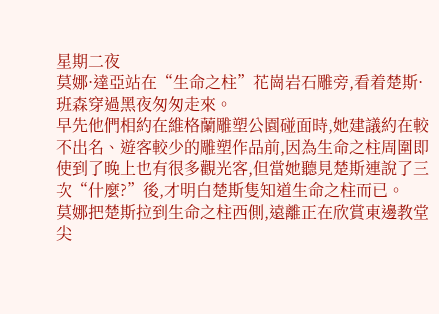星期二夜
莫娜·達亞站在“生命之柱”花崗岩石雕旁,看着楚斯·班森穿過黑夜匆匆走來。
早先他們相約在維格蘭雕塑公園碰面時,她建議約在較不出名、遊客較少的雕塑作品前,因為生命之柱周圍即使到了晚上也有很多觀光客,但當她聽見楚斯連說了三次“什麼?”後,才明白楚斯隻知道生命之柱而已。
莫娜把楚斯拉到生命之柱西側,遠離正在欣賞東邊教堂尖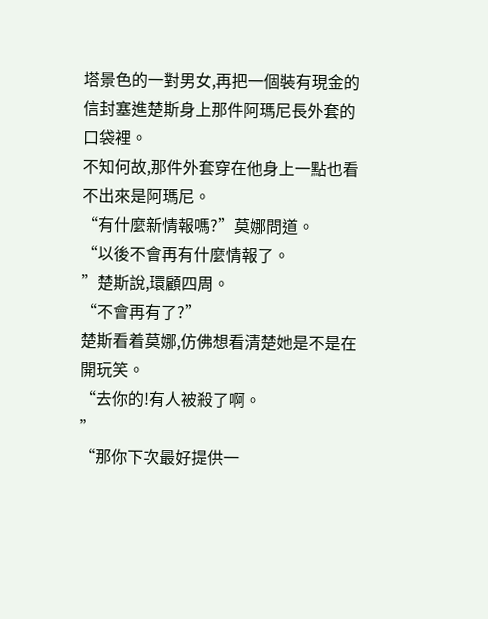塔景色的一對男女,再把一個裝有現金的信封塞進楚斯身上那件阿瑪尼長外套的口袋裡。
不知何故,那件外套穿在他身上一點也看不出來是阿瑪尼。
“有什麼新情報嗎?”莫娜問道。
“以後不會再有什麼情報了。
”楚斯說,環顧四周。
“不會再有了?”
楚斯看着莫娜,仿佛想看清楚她是不是在開玩笑。
“去你的!有人被殺了啊。
”
“那你下次最好提供一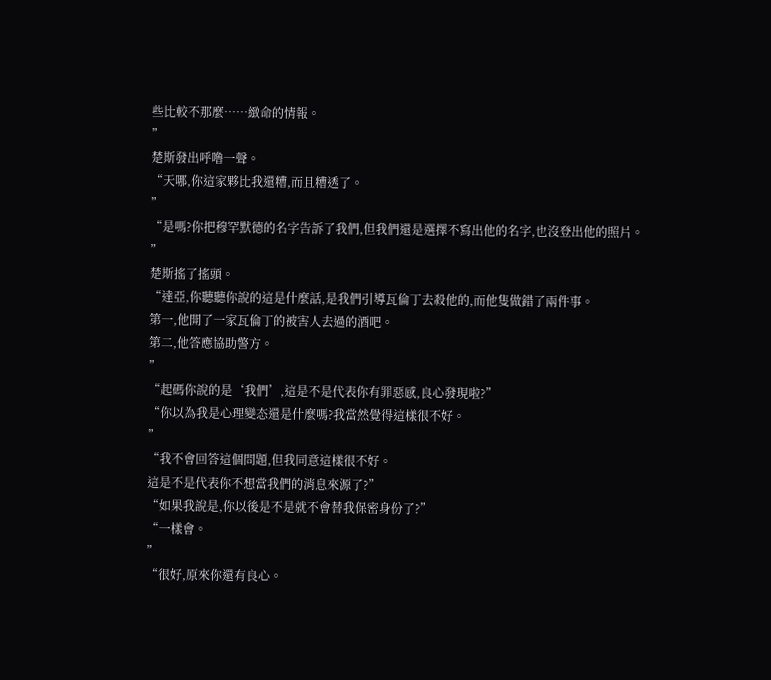些比較不那麼……緻命的情報。
”
楚斯發出呼噜一聲。
“天哪,你這家夥比我還糟,而且糟透了。
”
“是嗎?你把穆罕默德的名字告訴了我們,但我們還是選擇不寫出他的名字,也沒登出他的照片。
”
楚斯搖了搖頭。
“達亞,你聽聽你說的這是什麼話,是我們引導瓦倫丁去殺他的,而他隻做錯了兩件事。
第一,他開了一家瓦倫丁的被害人去過的酒吧。
第二,他答應協助警方。
”
“起碼你說的是‘我們’,這是不是代表你有罪惡感,良心發現啦?”
“你以為我是心理變态還是什麼嗎?我當然覺得這樣很不好。
”
“我不會回答這個問題,但我同意這樣很不好。
這是不是代表你不想當我們的消息來源了?”
“如果我說是,你以後是不是就不會替我保密身份了?”
“一樣會。
”
“很好,原來你還有良心。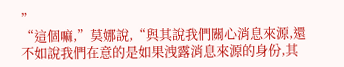”
“這個嘛,”莫娜說,“與其說我們關心消息來源,還不如說我們在意的是如果洩露消息來源的身份,其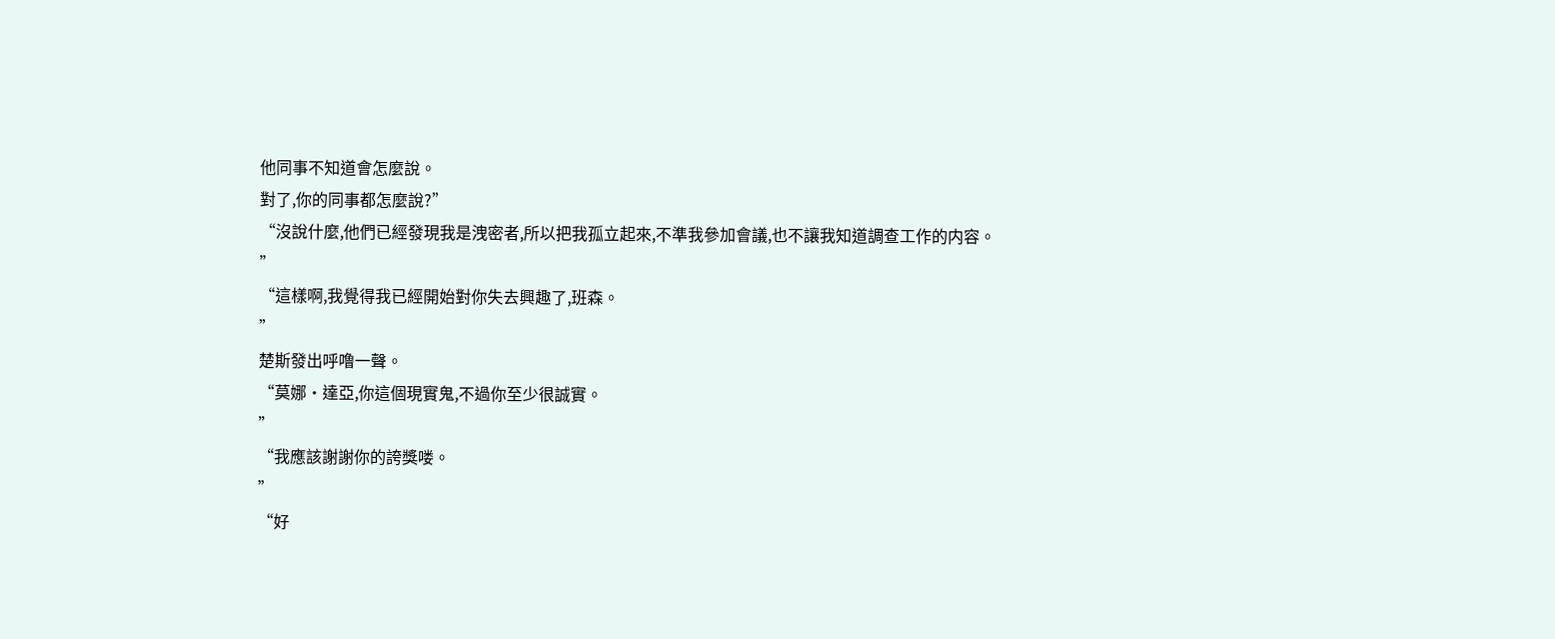他同事不知道會怎麼說。
對了,你的同事都怎麼說?”
“沒說什麼,他們已經發現我是洩密者,所以把我孤立起來,不準我參加會議,也不讓我知道調查工作的内容。
”
“這樣啊,我覺得我已經開始對你失去興趣了,班森。
”
楚斯發出呼噜一聲。
“莫娜·達亞,你這個現實鬼,不過你至少很誠實。
”
“我應該謝謝你的誇獎喽。
”
“好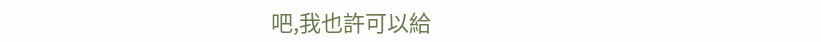吧,我也許可以給